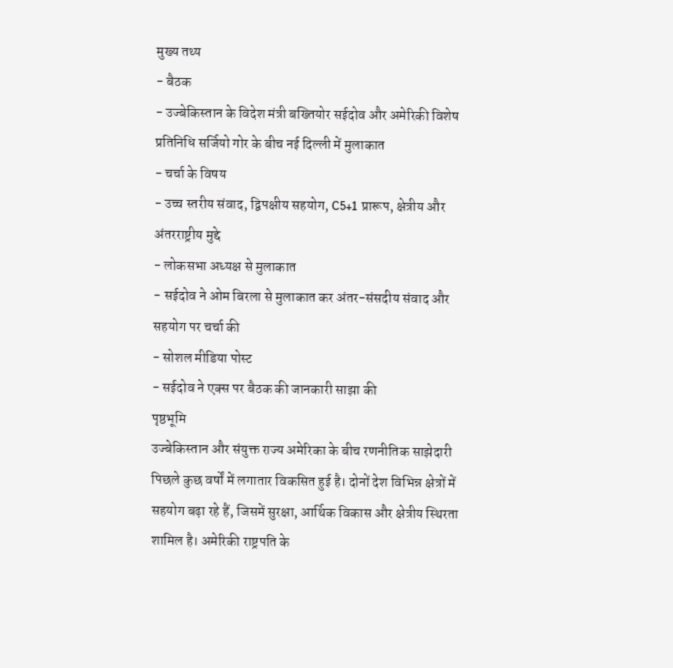मुख्य तथ्य
- बैठक
- उज्बेकिस्तान के विदेश मंत्री बख्तियोर सईदोव और अमेरिकी विशेष प्रतिनिधि सर्जियो गोर के बीच नई दिल्ली में मुलाकात
- चर्चा के विषय
- उच्च स्तरीय संवाद, द्विपक्षीय सहयोग, C5+1 प्रारूप, क्षेत्रीय और अंतरराष्ट्रीय मुद्दे
- लोकसभा अध्यक्ष से मुलाकात
- सईदोव ने ओम बिरला से मुलाकात कर अंतर-संसदीय संवाद और सहयोग पर चर्चा की
- सोशल मीडिया पोस्ट
- सईदोव ने एक्स पर बैठक की जानकारी साझा की
पृष्ठभूमि
उज्बेकिस्तान और संयुक्त राज्य अमेरिका के बीच रणनीतिक साझेदारी पिछले कुछ वर्षों में लगातार विकसित हुई है। दोनों देश विभिन्न क्षेत्रों में सहयोग बढ़ा रहे हैं, जिसमें सुरक्षा, आर्थिक विकास और क्षेत्रीय स्थिरता शामिल है। अमेरिकी राष्ट्रपति के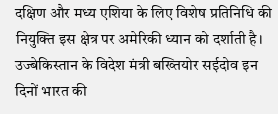दक्षिण और मध्य एशिया के लिए विशेष प्रतिनिधि की नियुक्ति इस क्षेत्र पर अमेरिकी ध्यान को दर्शाती है।
उज्बेकिस्तान के विदेश मंत्री बख्तियोर सईदोव इन दिनों भारत की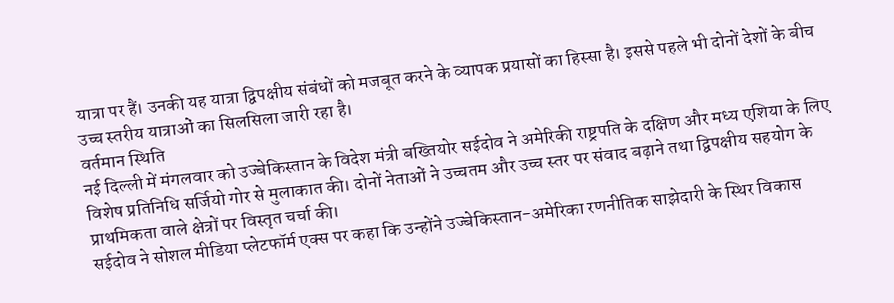यात्रा पर हैं। उनकी यह यात्रा द्विपक्षीय संबंधों को मजबूत करने के व्यापक प्रयासों का हिस्सा है। इससे पहले भी दोनों देशों के बीच उच्च स्तरीय यात्राओं का सिलसिला जारी रहा है।
वर्तमान स्थिति
नई दिल्ली में मंगलवार को उज्बेकिस्तान के विदेश मंत्री बख्तियोर सईदोव ने अमेरिकी राष्ट्रपति के दक्षिण और मध्य एशिया के लिए विशेष प्रतिनिधि सर्जियो गोर से मुलाकात की। दोनों नेताओं ने उच्चतम और उच्च स्तर पर संवाद बढ़ाने तथा द्विपक्षीय सहयोग के प्राथमिकता वाले क्षेत्रों पर विस्तृत चर्चा की।
सईदोव ने सोशल मीडिया प्लेटफॉर्म एक्स पर कहा कि उन्होंने उज्बेकिस्तान-अमेरिका रणनीतिक साझेदारी के स्थिर विकास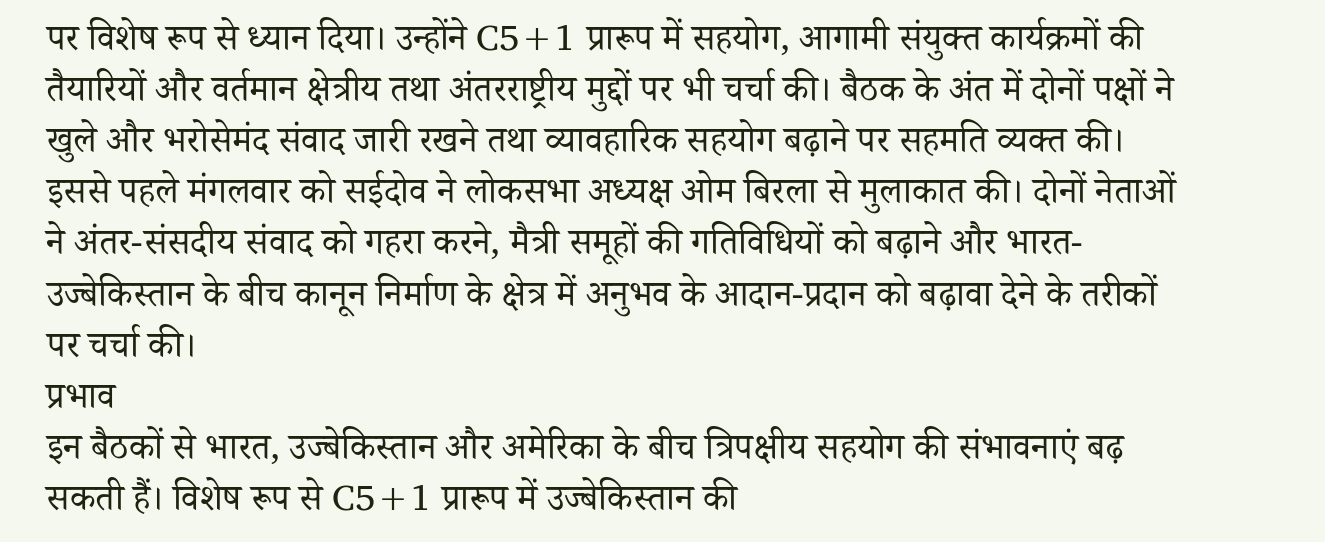पर विशेष रूप से ध्यान दिया। उन्होंने C5+1 प्रारूप में सहयोग, आगामी संयुक्त कार्यक्रमों की तैयारियों और वर्तमान क्षेत्रीय तथा अंतरराष्ट्रीय मुद्दों पर भी चर्चा की। बैठक के अंत में दोनों पक्षों ने खुले और भरोसेमंद संवाद जारी रखने तथा व्यावहारिक सहयोग बढ़ाने पर सहमति व्यक्त की।
इससे पहले मंगलवार को सईदोव ने लोकसभा अध्यक्ष ओम बिरला से मुलाकात की। दोनों नेताओं ने अंतर-संसदीय संवाद को गहरा करने, मैत्री समूहों की गतिविधियों को बढ़ाने और भारत-उज्बेकिस्तान के बीच कानून निर्माण के क्षेत्र में अनुभव के आदान-प्रदान को बढ़ावा देने के तरीकों पर चर्चा की।
प्रभाव
इन बैठकों से भारत, उज्बेकिस्तान और अमेरिका के बीच त्रिपक्षीय सहयोग की संभावनाएं बढ़ सकती हैं। विशेष रूप से C5+1 प्रारूप में उज्बेकिस्तान की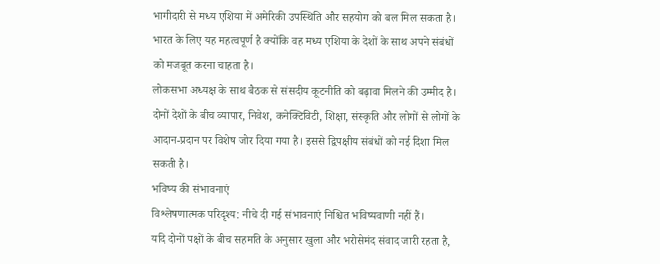भागीदारी से मध्य एशिया में अमेरिकी उपस्थिति और सहयोग को बल मिल सकता है। भारत के लिए यह महत्वपूर्ण है क्योंकि वह मध्य एशिया के देशों के साथ अपने संबंधों को मजबूत करना चाहता है।
लोकसभा अध्यक्ष के साथ बैठक से संसदीय कूटनीति को बढ़ावा मिलने की उम्मीद है। दोनों देशों के बीच व्यापार, निवेश, कनेक्टिविटी, शिक्षा, संस्कृति और लोगों से लोगों के आदान-प्रदान पर विशेष जोर दिया गया है। इससे द्विपक्षीय संबंधों को नई दिशा मिल सकती है।
भविष्य की संभावनाएं
विश्लेषणात्मक परिदृश्य: नीचे दी गई संभावनाएं निश्चित भविष्यवाणी नहीं हैं।
यदि दोनों पक्षों के बीच सहमति के अनुसार खुला और भरोसेमंद संवाद जारी रहता है,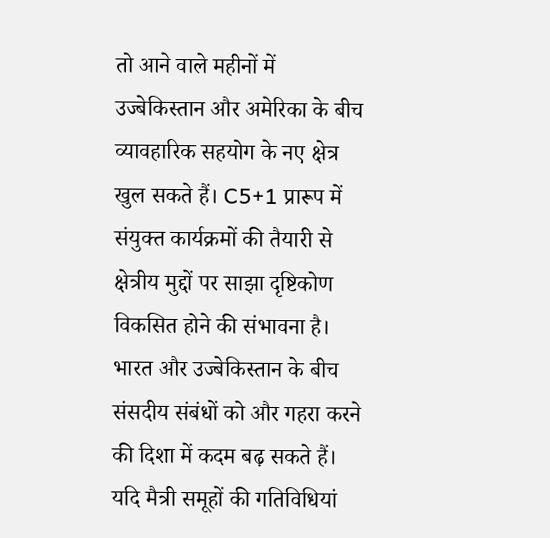तो आने वाले महीनों में उज्बेकिस्तान और अमेरिका के बीच व्यावहारिक सहयोग के नए क्षेत्र खुल सकते हैं। C5+1 प्रारूप में संयुक्त कार्यक्रमों की तैयारी से क्षेत्रीय मुद्दों पर साझा दृष्टिकोण विकसित होने की संभावना है।
भारत और उज्बेकिस्तान के बीच संसदीय संबंधों को और गहरा करने की दिशा में कदम बढ़ सकते हैं। यदि मैत्री समूहों की गतिविधियां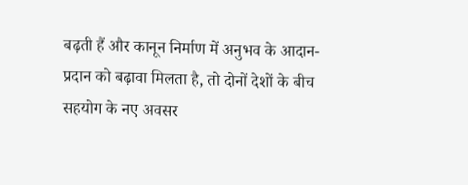बढ़ती हैं और कानून निर्माण में अनुभव के आदान-प्रदान को बढ़ावा मिलता है, तो दोनों देशों के बीच सहयोग के नए अवसर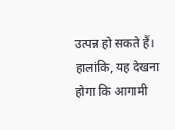उत्पन्न हो सकते हैं। हालांकि, यह देखना होगा कि आगामी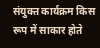संयुक्त कार्यक्रम किस रूप में साकार होते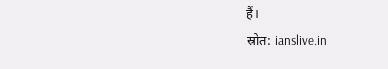हैं।
स्रोत: ianslive.in